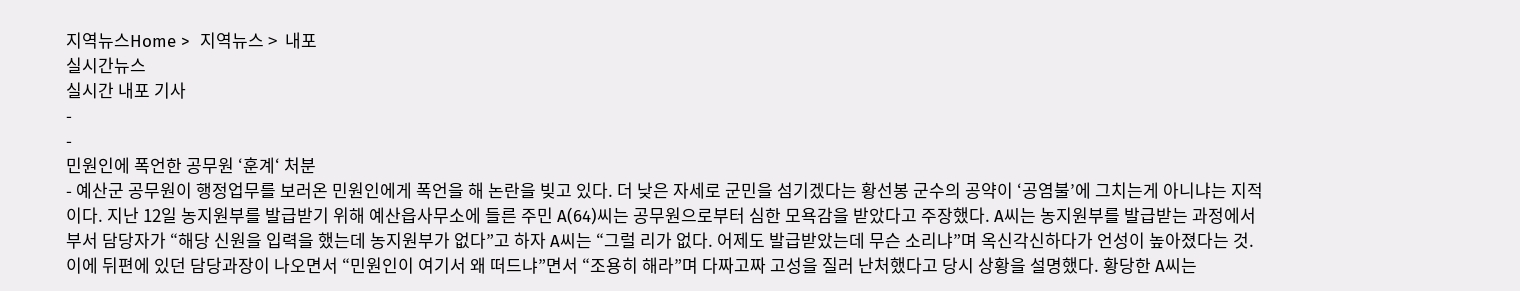지역뉴스Home >  지역뉴스 >  내포
실시간뉴스
실시간 내포 기사
-
-
민원인에 폭언한 공무원 ‘훈계‘ 처분
- 예산군 공무원이 행정업무를 보러온 민원인에게 폭언을 해 논란을 빚고 있다. 더 낮은 자세로 군민을 섬기겠다는 황선봉 군수의 공약이 ‘공염불’에 그치는게 아니냐는 지적이다. 지난 12일 농지원부를 발급받기 위해 예산읍사무소에 들른 주민 A(64)씨는 공무원으로부터 심한 모욕감을 받았다고 주장했다. A씨는 농지원부를 발급받는 과정에서 부서 담당자가 “해당 신원을 입력을 했는데 농지원부가 없다”고 하자 A씨는 “그럴 리가 없다. 어제도 발급받았는데 무슨 소리냐”며 옥신각신하다가 언성이 높아졌다는 것. 이에 뒤편에 있던 담당과장이 나오면서 “민원인이 여기서 왜 떠드냐”면서 “조용히 해라”며 다짜고짜 고성을 질러 난처했다고 당시 상황을 설명했다. 황당한 A씨는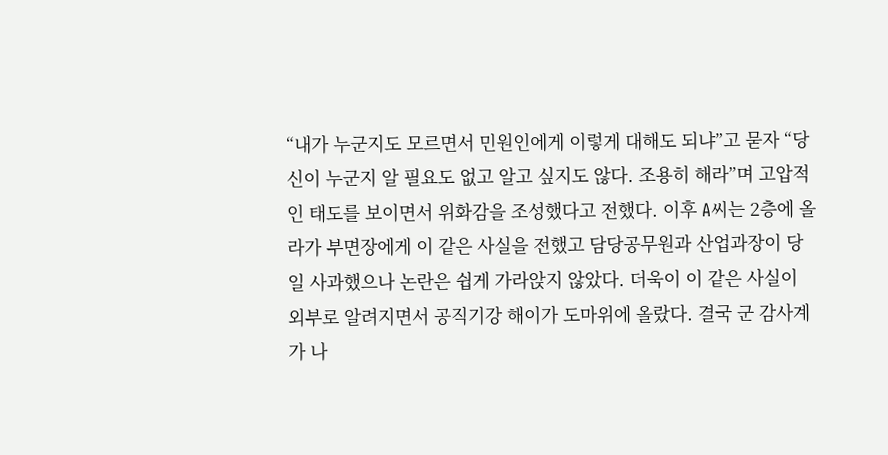“내가 누군지도 모르면서 민원인에게 이렇게 대해도 되냐”고 묻자 “당신이 누군지 알 필요도 없고 알고 싶지도 않다. 조용히 해라”며 고압적인 태도를 보이면서 위화감을 조성했다고 전했다. 이후 A씨는 2층에 올라가 부면장에게 이 같은 사실을 전했고 담당공무원과 산업과장이 당일 사과했으나 논란은 쉽게 가라앉지 않았다. 더욱이 이 같은 사실이 외부로 알려지면서 공직기강 해이가 도마위에 올랐다. 결국 군 감사계가 나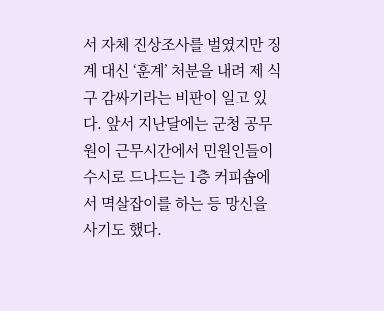서 자체 진상조사를 벌였지만 징계 대신 ‘훈계’ 처분을 내려 제 식구 감싸기라는 비판이 일고 있다. 앞서 지난달에는 군청 공무원이 근무시간에서 민원인들이 수시로 드나드는 1층 커피솝에서 멱살잡이를 하는 등 망신을 사기도 했다.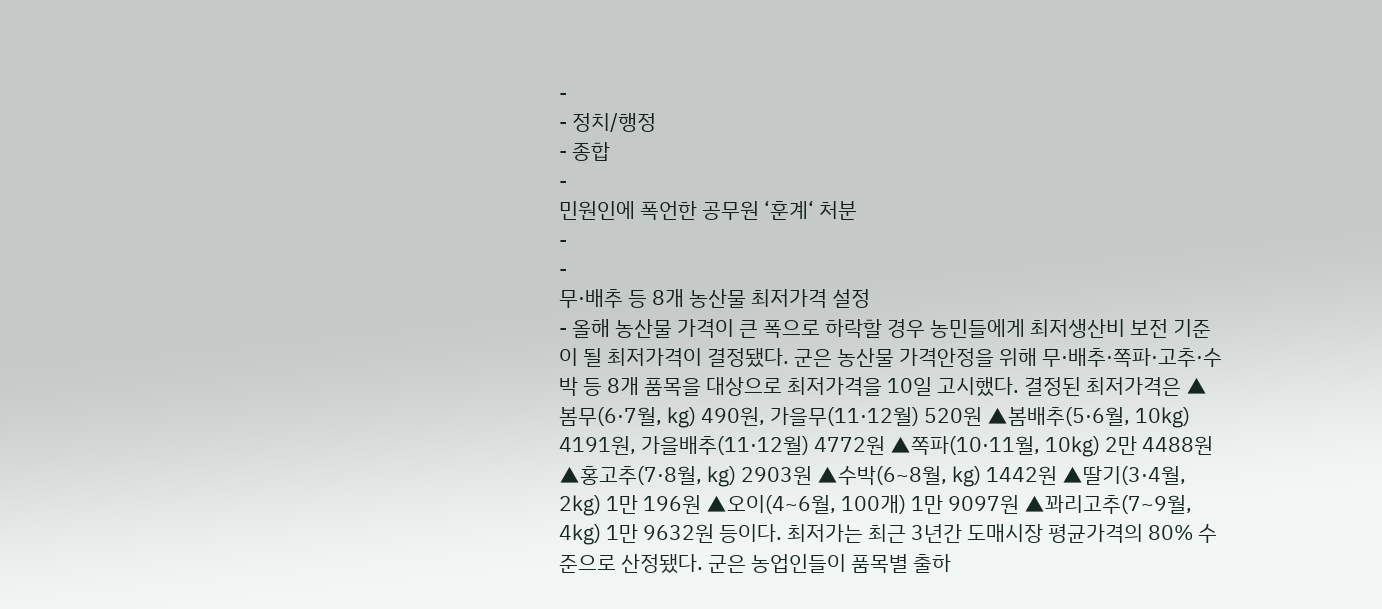-
- 정치/행정
- 종합
-
민원인에 폭언한 공무원 ‘훈계‘ 처분
-
-
무·배추 등 8개 농산물 최저가격 설정
- 올해 농산물 가격이 큰 폭으로 하락할 경우 농민들에게 최저생산비 보전 기준이 될 최저가격이 결정됐다. 군은 농산물 가격안정을 위해 무·배추·쪽파·고추·수박 등 8개 품목을 대상으로 최저가격을 10일 고시했다. 결정된 최저가격은 ▲봄무(6·7월, ㎏) 490원, 가을무(11·12월) 520원 ▲봄배추(5·6월, 10㎏) 4191원, 가을배추(11·12월) 4772원 ▲쪽파(10·11월, 10㎏) 2만 4488원 ▲홍고추(7·8월, ㎏) 2903원 ▲수박(6~8월, ㎏) 1442원 ▲딸기(3·4월, 2㎏) 1만 196원 ▲오이(4~6월, 100개) 1만 9097원 ▲꽈리고추(7~9월, 4㎏) 1만 9632원 등이다. 최저가는 최근 3년간 도매시장 평균가격의 80% 수준으로 산정됐다. 군은 농업인들이 품목별 출하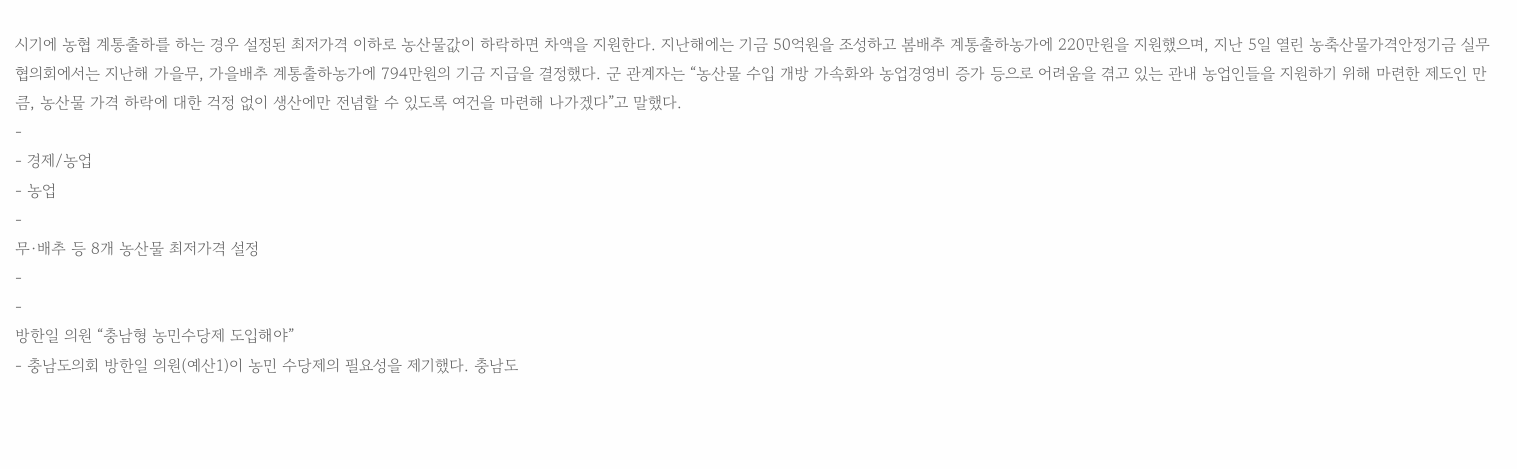시기에 농협 계통출하를 하는 경우 설정된 최저가격 이하로 농산물값이 하락하면 차액을 지원한다. 지난해에는 기금 50억원을 조성하고 봄배추 계통출하농가에 220만원을 지원했으며, 지난 5일 열린 농축산물가격안정기금 실무협의회에서는 지난해 가을무, 가을배추 계통출하농가에 794만원의 기금 지급을 결정했다. 군 관계자는 “농산물 수입 개방 가속화와 농업경영비 증가 등으로 어려움을 겪고 있는 관내 농업인들을 지원하기 위해 마련한 제도인 만큼, 농산물 가격 하락에 대한 걱정 없이 생산에만 전념할 수 있도록 여건을 마련해 나가겠다”고 말했다.
-
- 경제/농업
- 농업
-
무·배추 등 8개 농산물 최저가격 설정
-
-
방한일 의원 “충남형 농민수당제 도입해야”
- 충남도의회 방한일 의원(예산1)이 농민 수당제의 필요성을 제기했다. 충남도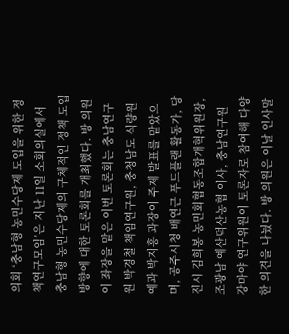의회 ‘충남형 농민수당제 도입을 위한 정책연구모임’은 지난 11일 소회의실에서 충남형 농민수당제의 구체적인 정책 도입 방향에 대한 토론회를 개최했다. 방 의원이 좌장을 맡은 이번 토론회는 충남연구원 박경철 책임연구원, 충청남도 식량원예과 박지흥 과장이 주제 발표를 맡았으며, 공주시청 배연근 푸드플랜 활동가, 당진시 김희봉 농민회협동조합개혁위원장, 조광남 예산덕산농협 이사, 충남연구원 강마야 연구위원이 토론자로 참여해 다양한 의견을 나눴다. 방 의원은 이날 인사말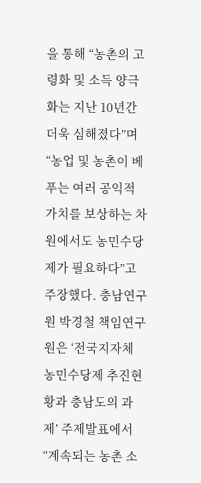을 통해 “농촌의 고령화 및 소득 양극화는 지난 10년간 더욱 심해졌다”며 “농업 및 농촌이 베푸는 여러 공익적 가치를 보상하는 차원에서도 농민수당제가 필요하다”고 주장했다. 충남연구원 박경철 책임연구원은 ‘전국지자체 농민수당제 추진현황과 충남도의 과제’ 주제발표에서 “계속되는 농촌 소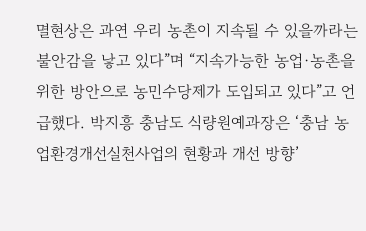멸현상은 과연 우리 농촌이 지속될 수 있을까라는 불안감을 낳고 있다”며 “지속가능한 농업·농촌을 위한 방안으로 농민수당제가 도입되고 있다”고 언급했다. 박지흥 충남도 식량원예과장은 ‘충남 농업환경개선실천사업의 현황과 개선 방향’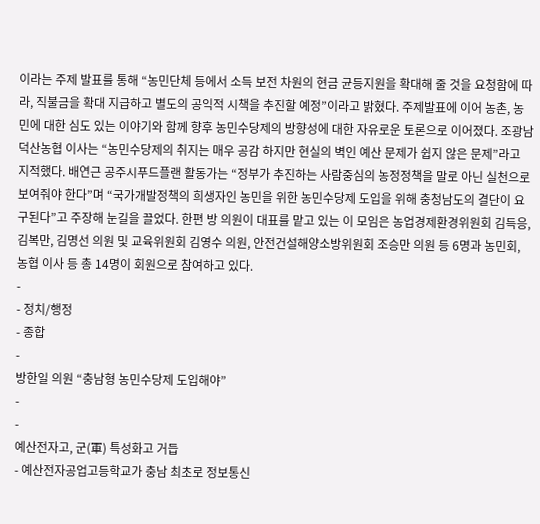이라는 주제 발표를 통해 “농민단체 등에서 소득 보전 차원의 현금 균등지원을 확대해 줄 것을 요청함에 따라, 직불금을 확대 지급하고 별도의 공익적 시책을 추진할 예정”이라고 밝혔다. 주제발표에 이어 농촌, 농민에 대한 심도 있는 이야기와 함께 향후 농민수당제의 방향성에 대한 자유로운 토론으로 이어졌다. 조광남 덕산농협 이사는 “농민수당제의 취지는 매우 공감 하지만 현실의 벽인 예산 문제가 쉽지 않은 문제”라고 지적했다. 배연근 공주시푸드플랜 활동가는 “정부가 추진하는 사람중심의 농정정책을 말로 아닌 실천으로 보여줘야 한다”며 “국가개발정책의 희생자인 농민을 위한 농민수당제 도입을 위해 충청남도의 결단이 요구된다”고 주장해 눈길을 끌었다. 한편 방 의원이 대표를 맡고 있는 이 모임은 농업경제환경위원회 김득응, 김복만, 김명선 의원 및 교육위원회 김영수 의원, 안전건설해양소방위원회 조승만 의원 등 6명과 농민회, 농협 이사 등 총 14명이 회원으로 참여하고 있다.
-
- 정치/행정
- 종합
-
방한일 의원 “충남형 농민수당제 도입해야”
-
-
예산전자고, 군(軍) 특성화고 거듭
- 예산전자공업고등학교가 충남 최초로 정보통신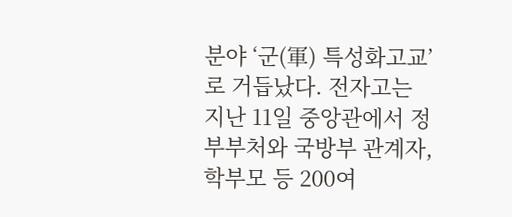분야 ‘군(軍) 특성화고교’로 거듭났다. 전자고는 지난 11일 중앙관에서 정부부처와 국방부 관계자, 학부모 등 200여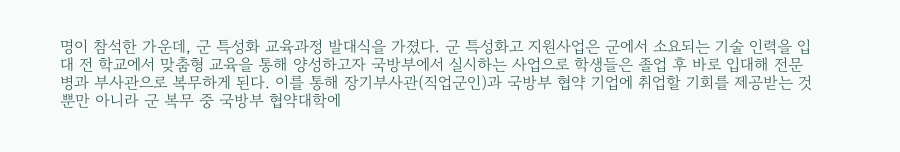명이 참석한 가운데, 군 특성화 교육과정 발대식을 가졌다. 군 특성화고 지원사업은 군에서 소요되는 기술 인력을 입대 전 학교에서 맞춤형 교육을 통해 양성하고자 국방부에서 실시하는 사업으로 학생들은 졸업 후 바로 입대해 전문병과 부사관으로 복무하게 된다. 이를 통해 장기부사관(직업군인)과 국방부 협약 기업에 취업할 기회를 제공받는 것뿐만 아니라 군 복무 중 국방부 협약대학에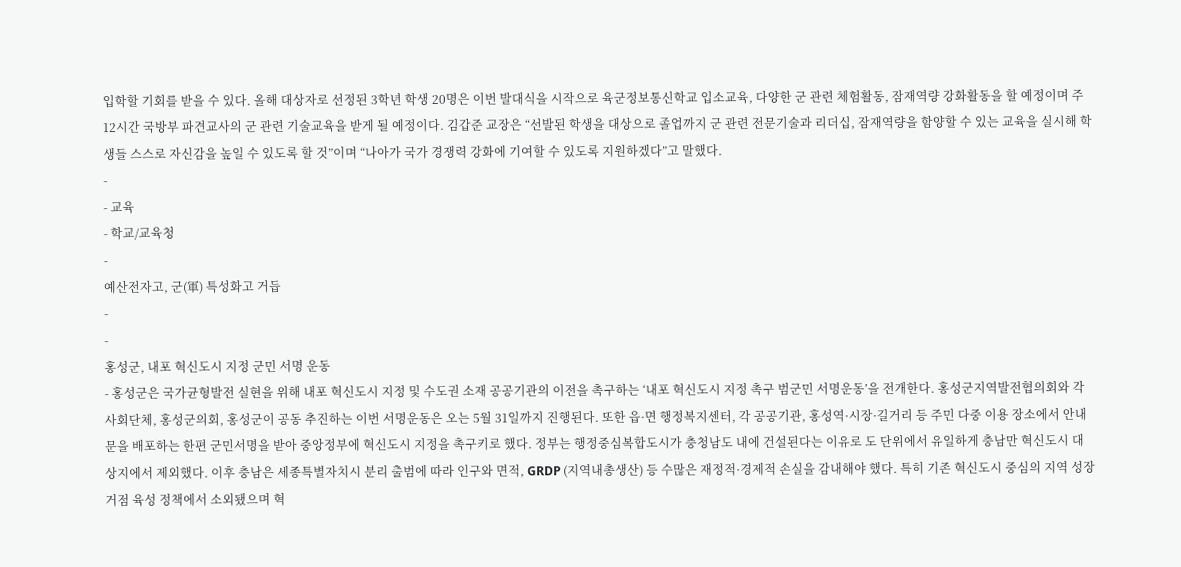입학할 기회를 받을 수 있다. 올해 대상자로 선정된 3학년 학생 20명은 이번 발대식을 시작으로 육군정보통신학교 입소교육, 다양한 군 관련 체험활동, 잠재역량 강화활동을 할 예정이며 주 12시간 국방부 파견교사의 군 관련 기술교육을 받게 될 예정이다. 김갑준 교장은 “선발된 학생을 대상으로 졸업까지 군 관련 전문기술과 리더십, 잠재역량을 함양할 수 있는 교육을 실시해 학생들 스스로 자신감을 높일 수 있도록 할 것”이며 “나아가 국가 경쟁력 강화에 기여할 수 있도록 지원하겠다”고 말했다.
-
- 교육
- 학교/교육청
-
예산전자고, 군(軍) 특성화고 거듭
-
-
홍성군, 내포 혁신도시 지정 군민 서명 운동
- 홍성군은 국가균형발전 실현을 위해 내포 혁신도시 지정 및 수도권 소재 공공기관의 이전을 촉구하는 ‘내포 혁신도시 지정 촉구 범군민 서명운동’을 전개한다. 홍성군지역발전협의회와 각 사회단체, 홍성군의회, 홍성군이 공동 추진하는 이번 서명운동은 오는 5월 31일까지 진행된다. 또한 읍·면 행정복지센터, 각 공공기관, 홍성역·시장·길거리 등 주민 다중 이용 장소에서 안내문을 배포하는 한편 군민서명을 받아 중앙정부에 혁신도시 지정을 촉구키로 했다. 정부는 행정중심복합도시가 충청남도 내에 건설된다는 이유로 도 단위에서 유일하게 충남만 혁신도시 대상지에서 제외했다. 이후 충남은 세종특별자치시 분리 출범에 따라 인구와 면적, GRDP (지역내총생산) 등 수많은 재정적·경제적 손실을 감내해야 했다. 특히 기존 혁신도시 중심의 지역 성장거점 육성 정책에서 소외됐으며 혁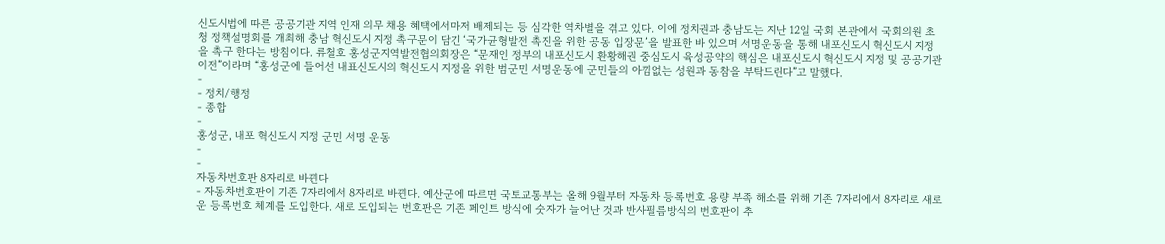신도시법에 따른 공공기관 지역 인재 의무 채용 혜택에서마저 배제되는 등 심각한 역차별을 겪고 있다. 이에 정치권과 충남도는 지난 12일 국회 본관에서 국회의원 초청 정책설명회를 개최해 충남 혁신도시 지정 촉구문이 담긴 ‘국가균형발전 촉진을 위한 공동 입장문’을 발표한 바 있으며 서명운동을 통해 내포신도시 혁신도시 지정을 촉구 한다는 방침이다. 류철호 홍성군지역발전협의회장은 “문재인 정부의 내포신도시 환황해권 중심도시 육성공약의 핵심은 내포신도시 혁신도시 지정 및 공공기관 이전”이라며 “홍성군에 들어선 내표신도시의 혁신도시 지정을 위한 범군민 서명운동에 군민들의 아낌없는 성원과 동참을 부탁드린다”고 말했다.
-
- 정치/행정
- 종합
-
홍성군, 내포 혁신도시 지정 군민 서명 운동
-
-
자동차번호판 8자리로 바뀐다
- 자동차번호판이 기존 7자리에서 8자리로 바뀐다. 예산군에 따르면 국토교통부는 올해 9월부터 자동차 등록번호 용량 부족 해소를 위해 기존 7자리에서 8자리로 새로운 등록번호 체계를 도입한다. 새로 도입되는 번호판은 기존 페인트 방식에 숫자가 늘어난 것과 반사필름방식의 번호판이 추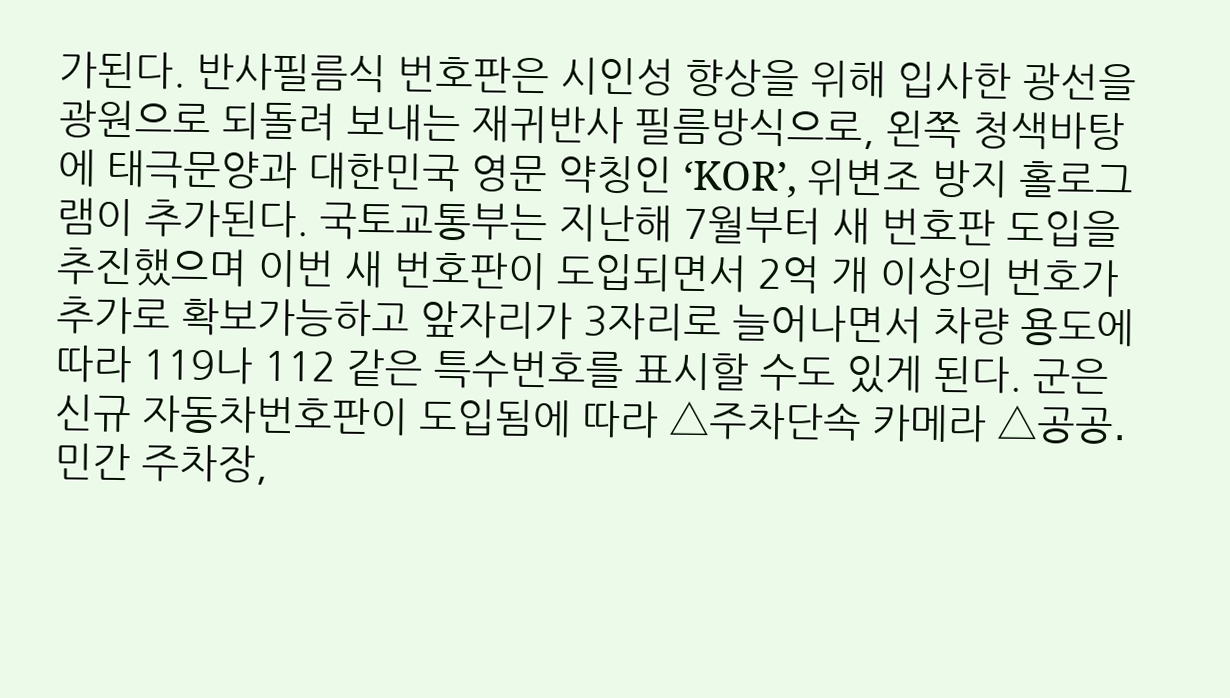가된다. 반사필름식 번호판은 시인성 향상을 위해 입사한 광선을 광원으로 되돌려 보내는 재귀반사 필름방식으로, 왼쪽 청색바탕에 태극문양과 대한민국 영문 약칭인 ‘KOR’, 위변조 방지 홀로그램이 추가된다. 국토교통부는 지난해 7월부터 새 번호판 도입을 추진했으며 이번 새 번호판이 도입되면서 2억 개 이상의 번호가 추가로 확보가능하고 앞자리가 3자리로 늘어나면서 차량 용도에 따라 119나 112 같은 특수번호를 표시할 수도 있게 된다. 군은 신규 자동차번호판이 도입됨에 따라 △주차단속 카메라 △공공․민간 주차장,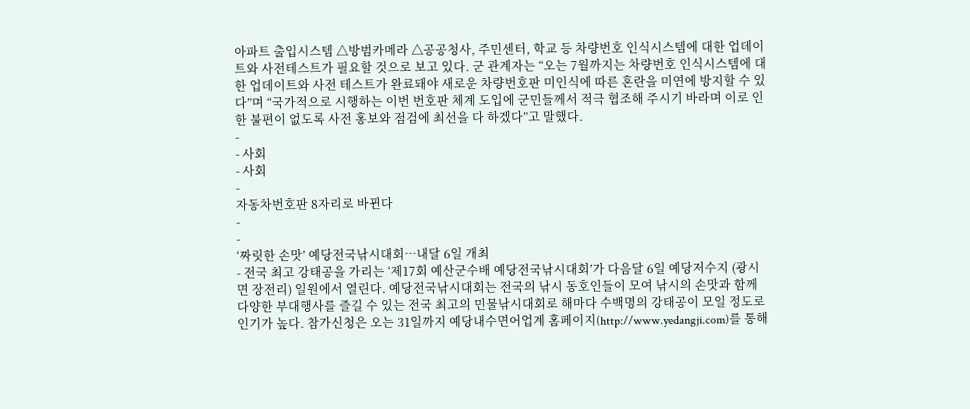아파트 출입시스템 △방범카메라 △공공청사, 주민센터, 학교 등 차량번호 인식시스템에 대한 업데이트와 사전테스트가 필요할 것으로 보고 있다. 군 관계자는 “오는 7월까지는 차량번호 인식시스템에 대한 업데이트와 사전 테스트가 완료돼야 새로운 차량번호판 미인식에 따른 혼란을 미연에 방지할 수 있다”며 “국가적으로 시행하는 이번 번호판 체계 도입에 군민들께서 적극 협조해 주시기 바라며 이로 인한 불편이 없도록 사전 홍보와 점검에 최선을 다 하겠다”고 말했다.
-
- 사회
- 사회
-
자동차번호판 8자리로 바뀐다
-
-
‘짜릿한 손맛’ 예당전국낚시대회…내달 6일 개최
- 전국 최고 강태공을 가리는 ‘제17회 예산군수배 예당전국낚시대회’가 다음달 6일 예당저수지 (광시면 장전리) 일원에서 열린다. 예당전국낚시대회는 전국의 낚시 동호인들이 모여 낚시의 손맛과 함께 다양한 부대행사를 즐길 수 있는 전국 최고의 민물낚시대회로 해마다 수백명의 강태공이 모일 정도로 인기가 높다. 참가신청은 오는 31일까지 예당내수면어업계 홈페이지(http://www.yedangji.com)를 통해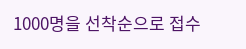1000명을 선착순으로 접수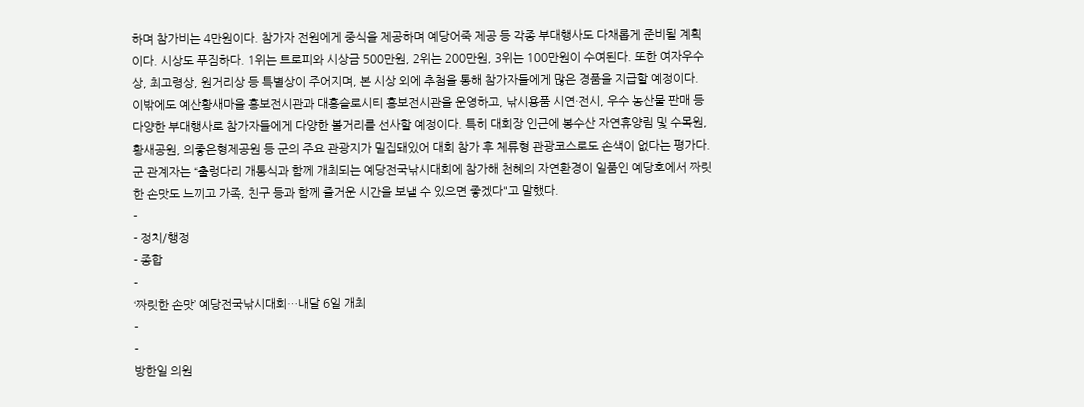하며 참가비는 4만원이다. 참가자 전원에게 중식을 제공하며 예당어죽 제공 등 각종 부대행사도 다채롭게 준비될 계획이다. 시상도 푸짐하다. 1위는 트로피와 시상금 500만원, 2위는 200만원, 3위는 100만원이 수여된다. 또한 여자우수상, 최고령상, 원거리상 등 특별상이 주어지며, 본 시상 외에 추첨을 통해 참가자들에게 많은 경품을 지급할 예정이다. 이밖에도 예산황새마을 홍보전시관과 대흥슬로시티 홍보전시관을 운영하고, 낚시용품 시연·전시, 우수 농산물 판매 등 다양한 부대행사로 참가자들에게 다양한 볼거리를 선사할 예정이다. 특히 대회장 인근에 봉수산 자연휴양림 및 수목원, 황새공원, 의좋은형제공원 등 군의 주요 관광지가 밀집돼있어 대회 참가 후 체류형 관광코스로도 손색이 없다는 평가다. 군 관계자는 “출렁다리 개통식과 함께 개최되는 예당전국낚시대회에 참가해 천혜의 자연환경이 일품인 예당호에서 짜릿한 손맛도 느끼고 가족, 친구 등과 함께 즐거운 시간을 보낼 수 있으면 좋겠다"고 말했다.
-
- 정치/행정
- 종합
-
‘짜릿한 손맛’ 예당전국낚시대회…내달 6일 개최
-
-
방한일 의원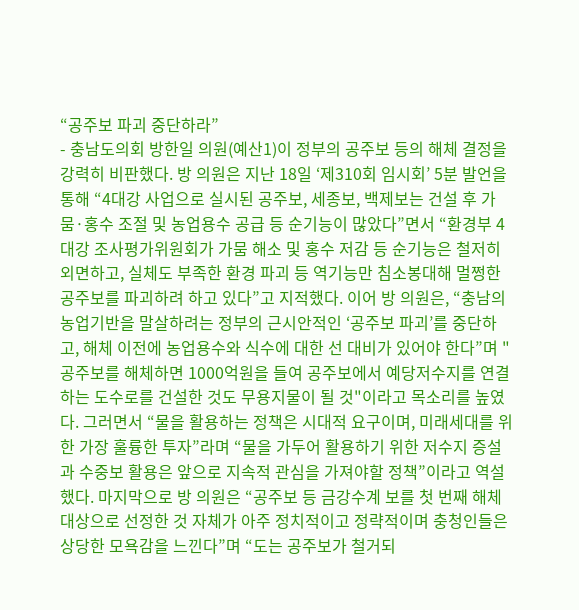“공주보 파괴 중단하라”
- 충남도의회 방한일 의원(예산1)이 정부의 공주보 등의 해체 결정을 강력히 비판했다. 방 의원은 지난 18일 ‘제310회 임시회’ 5분 발언을 통해 “4대강 사업으로 실시된 공주보, 세종보, 백제보는 건설 후 가뭄·홍수 조절 및 농업용수 공급 등 순기능이 많았다”면서 “환경부 4대강 조사평가위원회가 가뭄 해소 및 홍수 저감 등 순기능은 철저히 외면하고, 실체도 부족한 환경 파괴 등 역기능만 침소봉대해 멀쩡한 공주보를 파괴하려 하고 있다”고 지적했다. 이어 방 의원은, “충남의 농업기반을 말살하려는 정부의 근시안적인 ‘공주보 파괴’를 중단하고, 해체 이전에 농업용수와 식수에 대한 선 대비가 있어야 한다”며 "공주보를 해체하면 1000억원을 들여 공주보에서 예당저수지를 연결하는 도수로를 건설한 것도 무용지물이 될 것"이라고 목소리를 높였다. 그러면서 “물을 활용하는 정책은 시대적 요구이며, 미래세대를 위한 가장 훌륭한 투자”라며 “물을 가두어 활용하기 위한 저수지 증설과 수중보 활용은 앞으로 지속적 관심을 가져야할 정책”이라고 역설했다. 마지막으로 방 의원은 “공주보 등 금강수계 보를 첫 번째 해체 대상으로 선정한 것 자체가 아주 정치적이고 정략적이며 충청인들은 상당한 모욕감을 느낀다”며 “도는 공주보가 철거되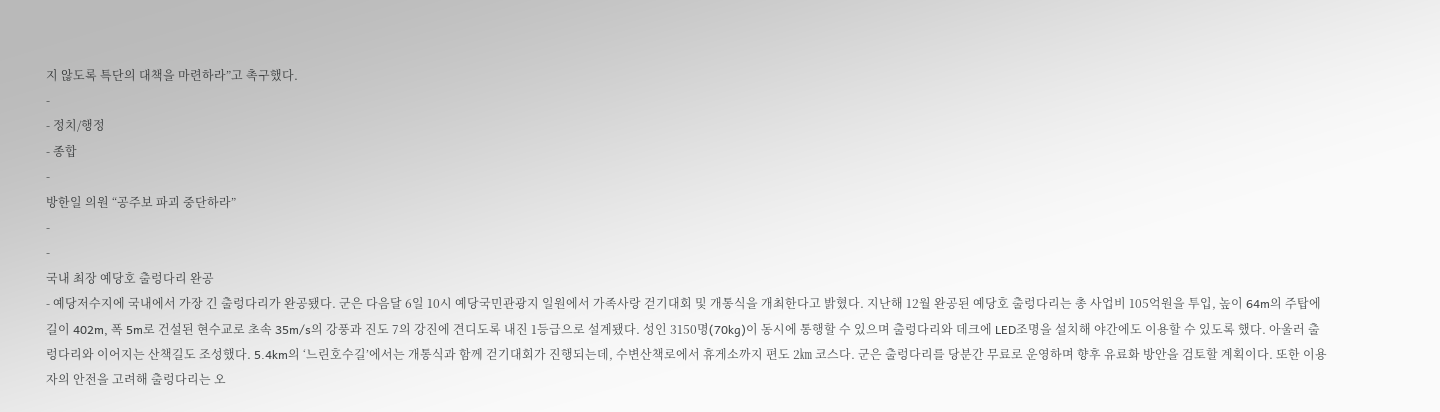지 않도록 특단의 대책을 마련하라”고 촉구했다.
-
- 정치/행정
- 종합
-
방한일 의원 “공주보 파괴 중단하라”
-
-
국내 최장 예당호 출렁다리 완공
- 예당저수지에 국내에서 가장 긴 출렁다리가 완공됐다. 군은 다음달 6일 10시 예당국민관광지 일원에서 가족사랑 걷기대회 및 개통식을 개최한다고 밝혔다. 지난해 12월 완공된 예당호 출렁다리는 총 사업비 105억원을 투입, 높이 64m의 주탑에 길이 402m, 폭 5m로 건설된 현수교로 초속 35m/s의 강풍과 진도 7의 강진에 견디도록 내진 1등급으로 설계됐다. 성인 3150명(70kg)이 동시에 통행할 수 있으며 출렁다리와 데크에 LED조명을 설치해 야간에도 이용할 수 있도록 했다. 아울러 출렁다리와 이어지는 산책길도 조성했다. 5.4km의 ‘느린호수길’에서는 개통식과 함께 걷기대회가 진행되는데, 수변산책로에서 휴게소까지 편도 2㎞ 코스다. 군은 출렁다리를 당분간 무료로 운영하며 향후 유료화 방안을 검토할 계획이다. 또한 이용자의 안전을 고려해 출렁다리는 오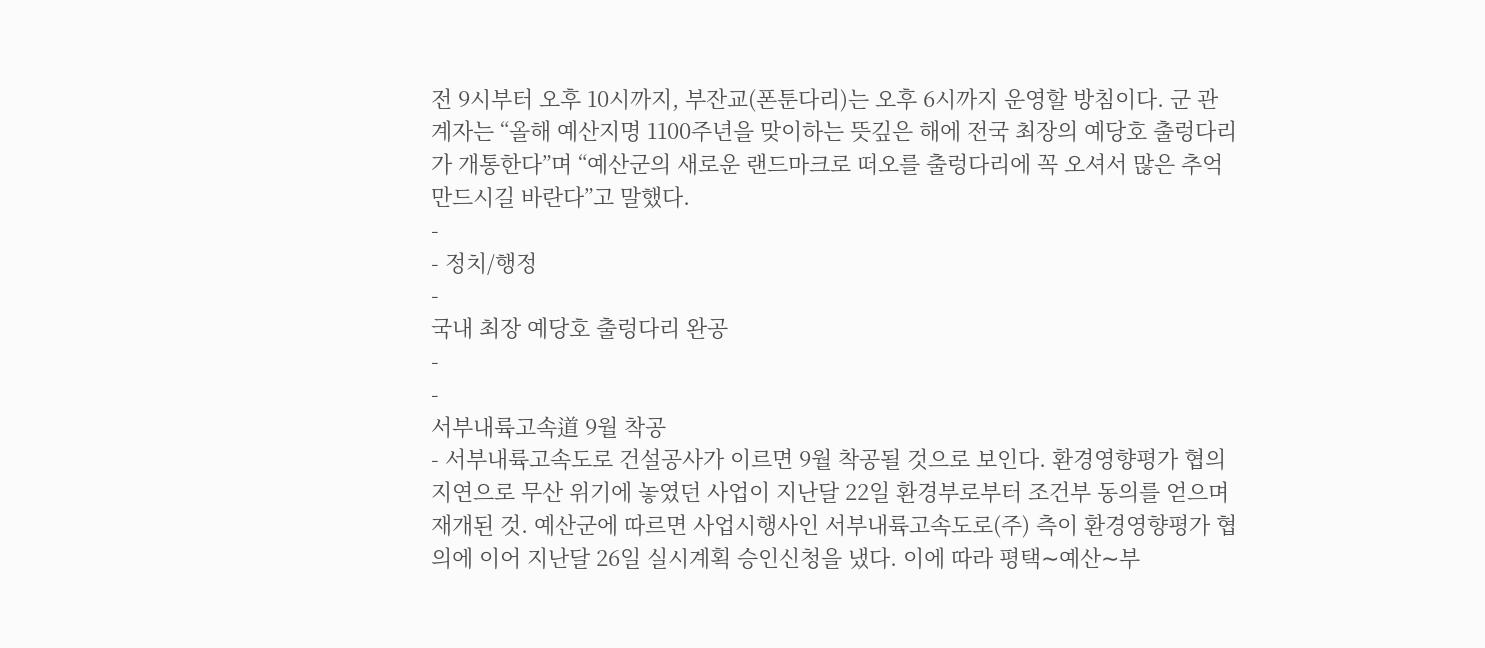전 9시부터 오후 10시까지, 부잔교(폰툰다리)는 오후 6시까지 운영할 방침이다. 군 관계자는 “올해 예산지명 1100주년을 맞이하는 뜻깊은 해에 전국 최장의 예당호 출렁다리가 개통한다”며 “예산군의 새로운 랜드마크로 떠오를 출렁다리에 꼭 오셔서 많은 추억 만드시길 바란다”고 말했다.
-
- 정치/행정
-
국내 최장 예당호 출렁다리 완공
-
-
서부내륙고속道 9월 착공
- 서부내륙고속도로 건설공사가 이르면 9월 착공될 것으로 보인다. 환경영향평가 협의 지연으로 무산 위기에 놓였던 사업이 지난달 22일 환경부로부터 조건부 동의를 얻으며 재개된 것. 예산군에 따르면 사업시행사인 서부내륙고속도로(주) 측이 환경영향평가 협의에 이어 지난달 26일 실시계획 승인신청을 냈다. 이에 따라 평택∼예산∼부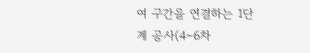여 구간을 연결하는 1단계 공사(4∼6차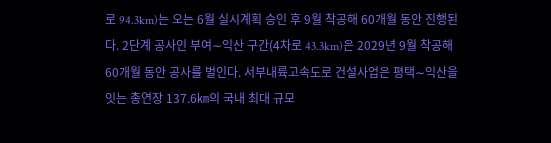로 94.3km)는 오는 6월 실시계획 승인 후 9월 착공해 60개월 동안 진행된다. 2단계 공사인 부여∼익산 구간(4차로 43.3km)은 2029년 9월 착공해 60개월 동안 공사를 벌인다. 서부내륙고속도로 건설사업은 평택∼익산을 잇는 총연장 137.6㎞의 국내 최대 규모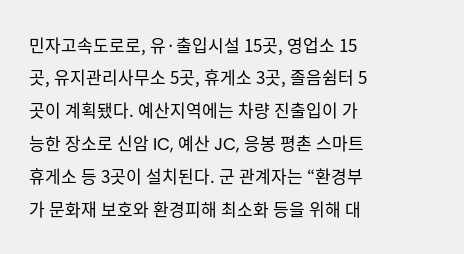민자고속도로로, 유·출입시설 15곳, 영업소 15곳, 유지관리사무소 5곳, 휴게소 3곳, 졸음쉼터 5곳이 계획됐다. 예산지역에는 차량 진출입이 가능한 장소로 신암 IC, 예산 JC, 응봉 평촌 스마트휴게소 등 3곳이 설치된다. 군 관계자는 “환경부가 문화재 보호와 환경피해 최소화 등을 위해 대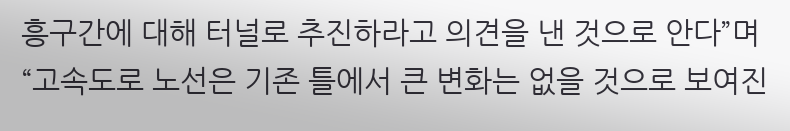흥구간에 대해 터널로 추진하라고 의견을 낸 것으로 안다”며 “고속도로 노선은 기존 틀에서 큰 변화는 없을 것으로 보여진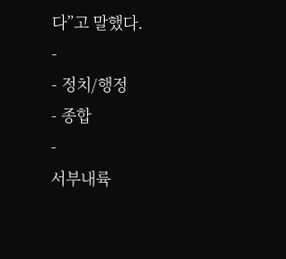다”고 말했다.
-
- 정치/행정
- 종합
-
서부내륙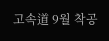고속道 9월 착공